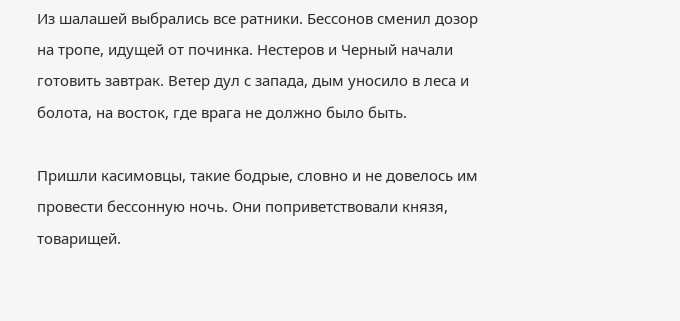Из шалашей выбрались все ратники. Бессонов сменил дозор на тропе, идущей от починка. Нестеров и Черный начали готовить завтрак. Ветер дул с запада, дым уносило в леса и болота, на восток, где врага не должно было быть.

Пришли касимовцы, такие бодрые, словно и не довелось им провести бессонную ночь. Они поприветствовали князя, товарищей.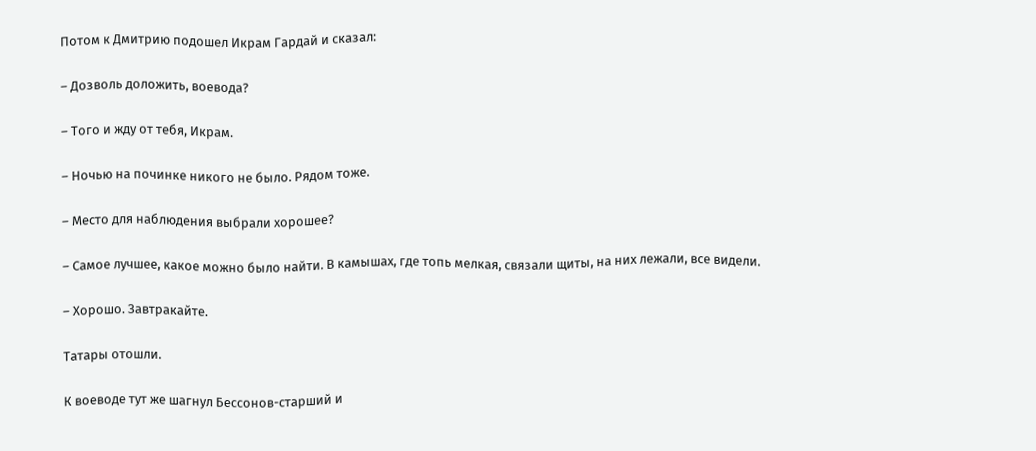Потом к Дмитрию подошел Икрам Гардай и сказал:

– Дозволь доложить, воевода?

– Того и жду от тебя, Икрам.

– Ночью на починке никого не было. Рядом тоже.

– Место для наблюдения выбрали хорошее?

– Самое лучшее, какое можно было найти. В камышах, где топь мелкая, связали щиты, на них лежали, все видели.

– Хорошо. Завтракайте.

Татары отошли.

К воеводе тут же шагнул Бессонов-старший и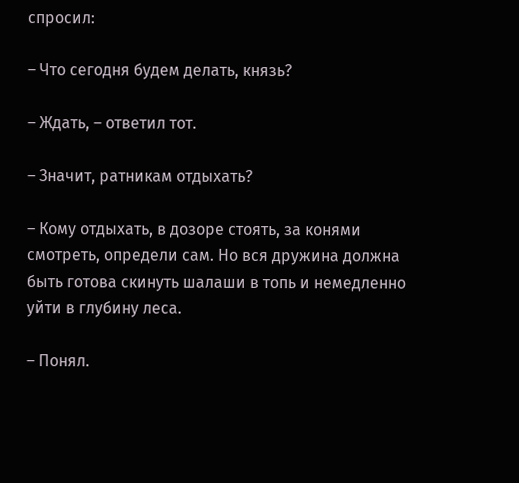спросил:

– Что сегодня будем делать, князь?

– Ждать, – ответил тот.

– Значит, ратникам отдыхать?

– Кому отдыхать, в дозоре стоять, за конями смотреть, определи сам. Но вся дружина должна быть готова скинуть шалаши в топь и немедленно уйти в глубину леса.

– Понял.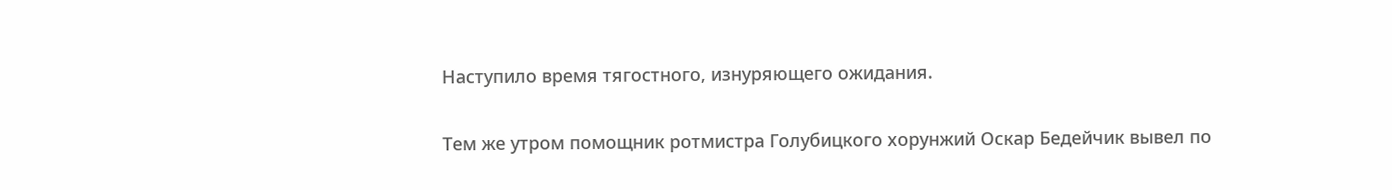Наступило время тягостного, изнуряющего ожидания.

Тем же утром помощник ротмистра Голубицкого хорунжий Оскар Бедейчик вывел по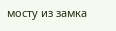мосту из замка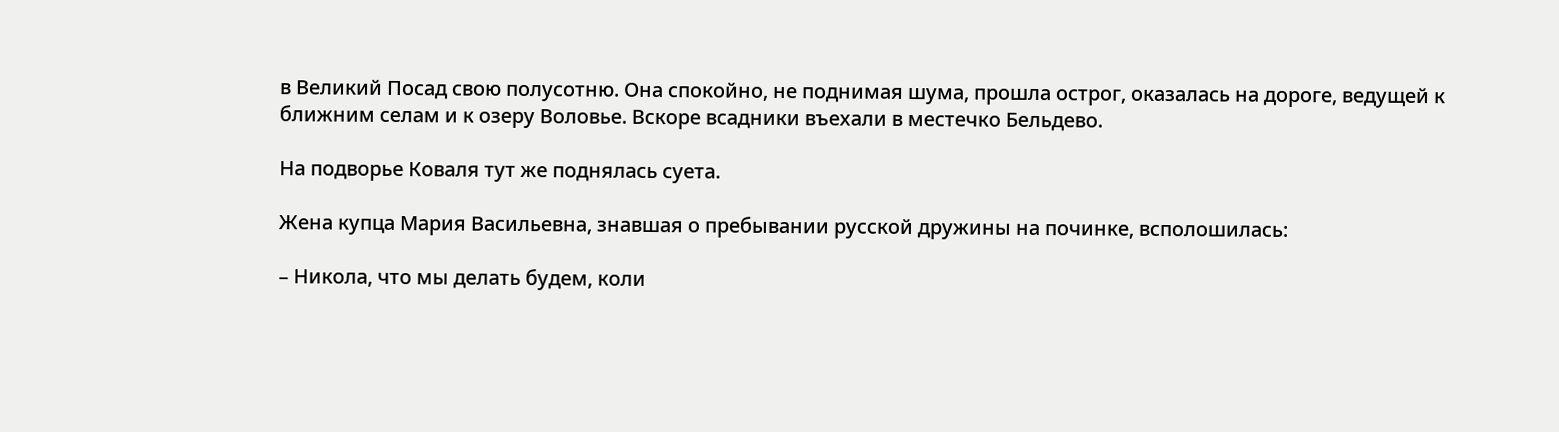в Великий Посад свою полусотню. Она спокойно, не поднимая шума, прошла острог, оказалась на дороге, ведущей к ближним селам и к озеру Воловье. Вскоре всадники въехали в местечко Бельдево.

На подворье Коваля тут же поднялась суета.

Жена купца Мария Васильевна, знавшая о пребывании русской дружины на починке, всполошилась:

– Никола, что мы делать будем, коли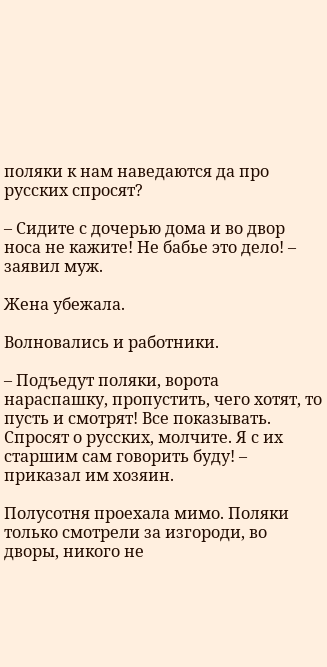поляки к нам наведаются да про русских спросят?

– Сидите с дочерью дома и во двор носа не кажите! Не бабье это дело! – заявил муж.

Жена убежала.

Волновались и работники.

– Подъедут поляки, ворота нараспашку, пропустить, чего хотят, то пусть и смотрят! Все показывать. Спросят о русских, молчите. Я с их старшим сам говорить буду! – приказал им хозяин.

Полусотня проехала мимо. Поляки только смотрели за изгороди, во дворы, никого не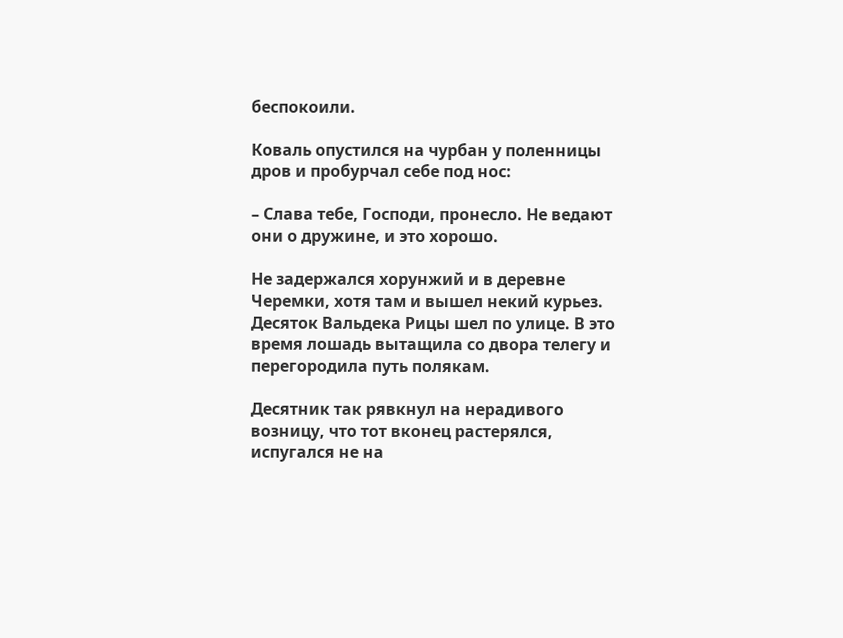беспокоили.

Коваль опустился на чурбан у поленницы дров и пробурчал себе под нос:

– Слава тебе, Господи, пронесло. Не ведают они о дружине, и это хорошо.

Не задержался хорунжий и в деревне Черемки, хотя там и вышел некий курьез. Десяток Вальдека Рицы шел по улице. В это время лошадь вытащила со двора телегу и перегородила путь полякам.

Десятник так рявкнул на нерадивого возницу, что тот вконец растерялся, испугался не на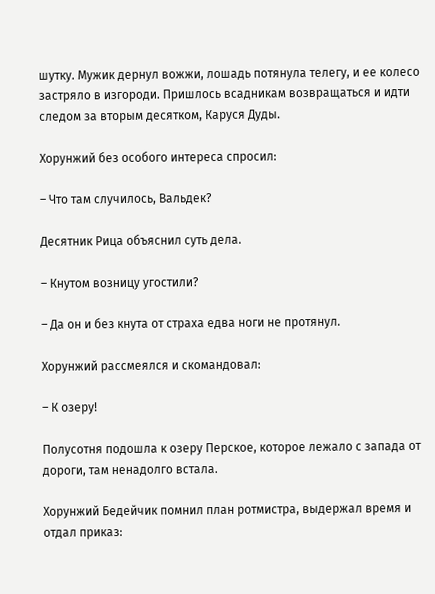шутку. Мужик дернул вожжи, лошадь потянула телегу, и ее колесо застряло в изгороди. Пришлось всадникам возвращаться и идти следом за вторым десятком, Каруся Дуды.

Хорунжий без особого интереса спросил:

– Что там случилось, Вальдек?

Десятник Рица объяснил суть дела.

– Кнутом возницу угостили?

– Да он и без кнута от страха едва ноги не протянул.

Хорунжий рассмеялся и скомандовал:

– К озеру!

Полусотня подошла к озеру Перское, которое лежало с запада от дороги, там ненадолго встала.

Хорунжий Бедейчик помнил план ротмистра, выдержал время и отдал приказ: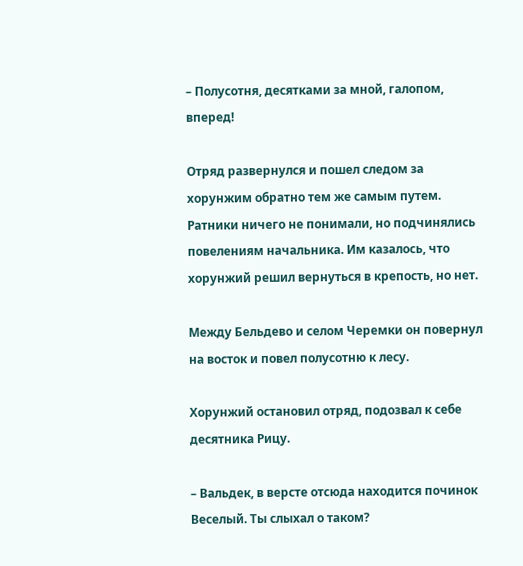– Полусотня, десятками за мной, галопом, вперед!

Отряд развернулся и пошел следом за хорунжим обратно тем же самым путем. Ратники ничего не понимали, но подчинялись повелениям начальника. Им казалось, что хорунжий решил вернуться в крепость, но нет.

Между Бельдево и селом Черемки он повернул на восток и повел полусотню к лесу.

Хорунжий остановил отряд, подозвал к себе десятника Рицу.

– Вальдек, в версте отсюда находится починок Веселый. Ты слыхал о таком?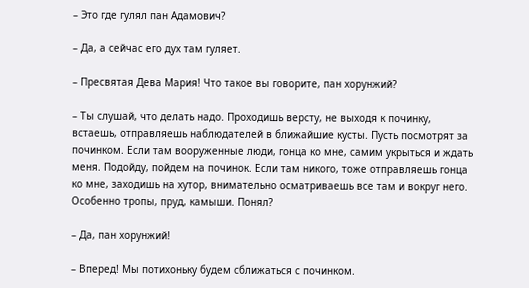– Это где гулял пан Адамович?

– Да, а сейчас его дух там гуляет.

– Пресвятая Дева Мария! Что такое вы говорите, пан хорунжий?

– Ты слушай, что делать надо. Проходишь версту, не выходя к починку, встаешь, отправляешь наблюдателей в ближайшие кусты. Пусть посмотрят за починком. Если там вооруженные люди, гонца ко мне, самим укрыться и ждать меня. Подойду, пойдем на починок. Если там никого, тоже отправляешь гонца ко мне, заходишь на хутор, внимательно осматриваешь все там и вокруг него. Особенно тропы, пруд, камыши. Понял?

– Да, пан хорунжий!

– Вперед! Мы потихоньку будем сближаться с починком.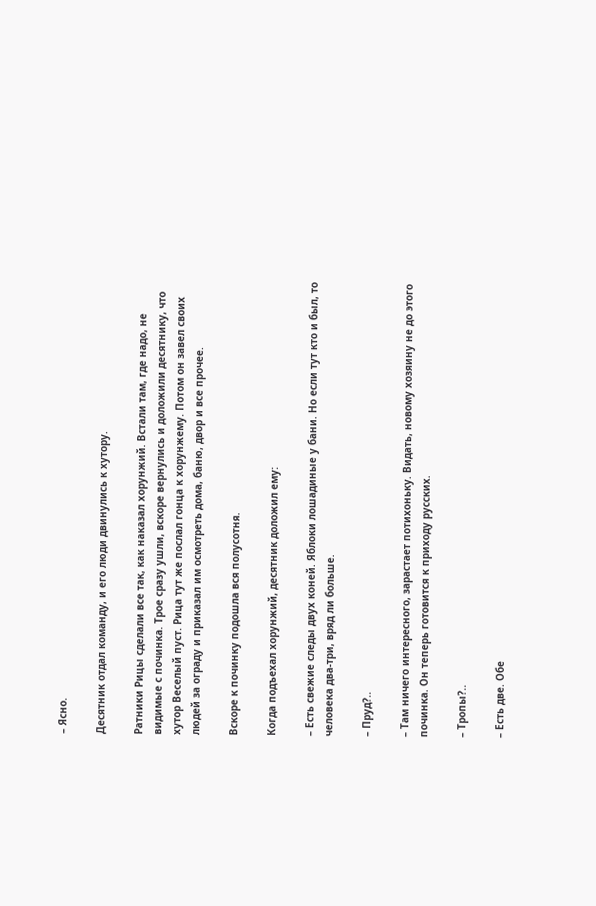– Ясно.

Десятник отдал команду, и его люди двинулись к хутору.

Ратники Рицы сделали все так, как наказал хорунжий. Встали там, где надо, не видимые с починка. Трое сразу ушли, вскоре вернулись и доложили десятнику, что хутор Веселый пуст. Рица тут же послал гонца к хорунжему. Потом он завел своих людей за ограду и приказал им осмотреть дома, баню, двор и все прочее.

Вскоре к починку подошла вся полусотня.

Когда подъехал хорунжий, десятник доложил ему:

– Есть свежие следы двух коней. Яблоки лошадиные у бани. Но если тут кто и был, то человека два-три, вряд ли больше.

– Пруд?..

– Там ничего интересного, зарастает потихоньку. Видать, новому хозяину не до этого починка. Он теперь готовится к приходу русских.

– Тропы?..

– Есть две. Обе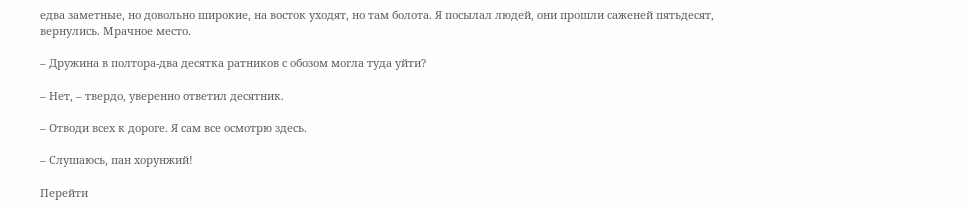едва заметные, но довольно широкие, на восток уходят, но там болота. Я посылал людей, они прошли саженей пятьдесят, вернулись. Мрачное место.

– Дружина в полтора-два десятка ратников с обозом могла туда уйти?

– Нет, – твердо, уверенно ответил десятник.

– Отводи всех к дороге. Я сам все осмотрю здесь.

– Слушаюсь, пан хорунжий!

Перейти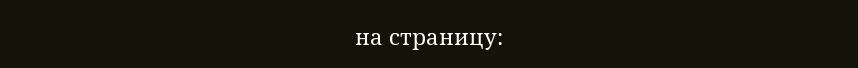на страницу: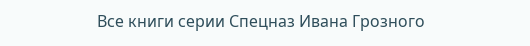Все книги серии Спецназ Ивана Грозного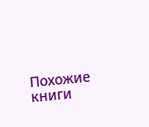Похожие книги